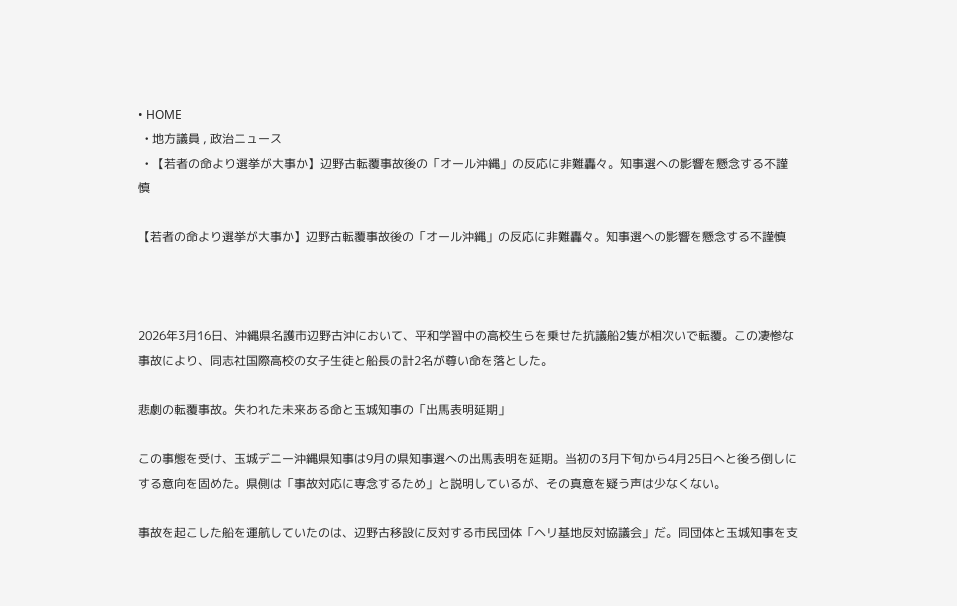• HOME
  • 地方議員 , 政治ニュース
  • 【若者の命より選挙が大事か】辺野古転覆事故後の「オール沖縄」の反応に非難轟々。知事選への影響を懸念する不謹慎

【若者の命より選挙が大事か】辺野古転覆事故後の「オール沖縄」の反応に非難轟々。知事選への影響を懸念する不謹慎



2026年3月16日、沖縄県名護市辺野古沖において、平和学習中の高校生らを乗せた抗議船2隻が相次いで転覆。この凄惨な事故により、同志社国際高校の女子生徒と船長の計2名が尊い命を落とした。

悲劇の転覆事故。失われた未来ある命と玉城知事の「出馬表明延期」

この事態を受け、玉城デニー沖縄県知事は9月の県知事選への出馬表明を延期。当初の3月下旬から4月25日へと後ろ倒しにする意向を固めた。県側は「事故対応に専念するため」と説明しているが、その真意を疑う声は少なくない。

事故を起こした船を運航していたのは、辺野古移設に反対する市民団体「ヘリ基地反対協議会」だ。同団体と玉城知事を支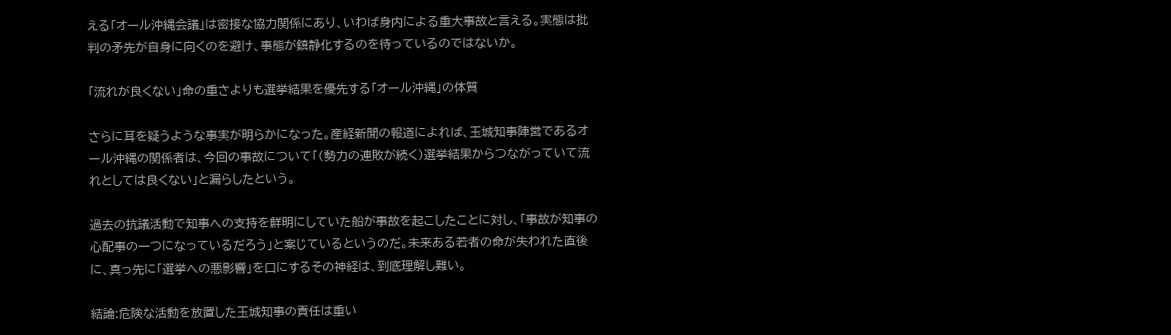える「オール沖縄会議」は密接な協力関係にあり、いわば身内による重大事故と言える。実態は批判の矛先が自身に向くのを避け、事態が鎮静化するのを待っているのではないか。

「流れが良くない」命の重さよりも選挙結果を優先する「オール沖縄」の体質

さらに耳を疑うような事実が明らかになった。産経新聞の報道によれば、玉城知事陣営であるオール沖縄の関係者は、今回の事故について「(勢力の連敗が続く)選挙結果からつながっていて流れとしては良くない」と漏らしたという。

過去の抗議活動で知事への支持を鮮明にしていた船が事故を起こしたことに対し、「事故が知事の心配事の一つになっているだろう」と案じているというのだ。未来ある若者の命が失われた直後に、真っ先に「選挙への悪影響」を口にするその神経は、到底理解し難い。

結論:危険な活動を放置した玉城知事の責任は重い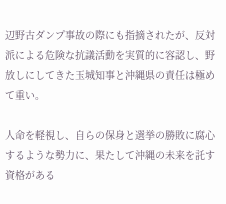辺野古ダンプ事故の際にも指摘されたが、反対派による危険な抗議活動を実質的に容認し、野放しにしてきた玉城知事と沖縄県の責任は極めて重い。

人命を軽視し、自らの保身と選挙の勝敗に腐心するような勢力に、果たして沖縄の未来を託す資格がある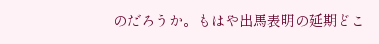のだろうか。もはや出馬表明の延期どこ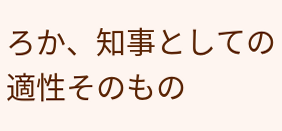ろか、知事としての適性そのもの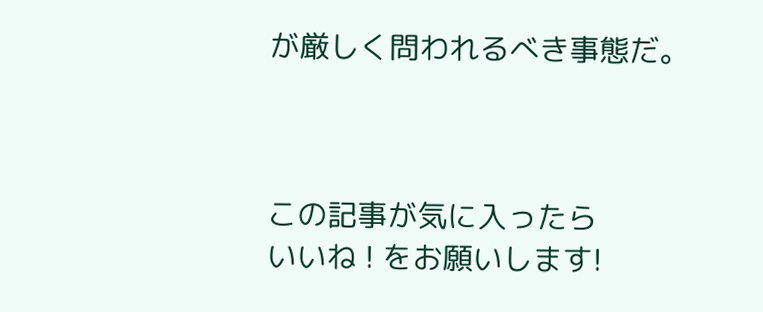が厳しく問われるべき事態だ。



この記事が気に入ったら
いいね ! をお願いします!